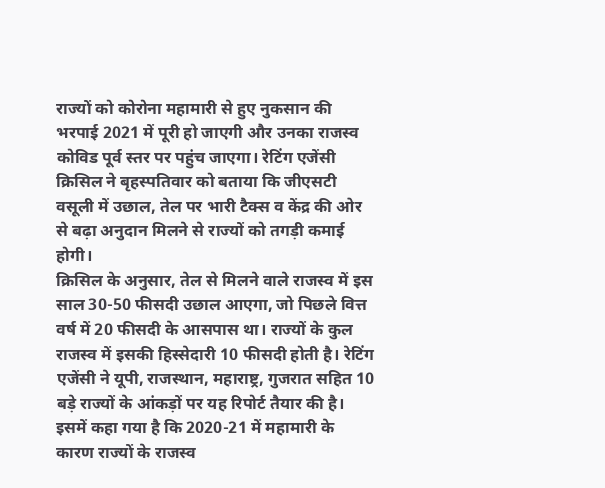राज्यों को कोरोना महामारी से हुए नुकसान की भरपाई 2021 में पूरी हो जाएगी और उनका राजस्व कोविड पूर्व स्तर पर पहुंच जाएगा। रेटिंग एजेंसी क्रिसिल ने बृहस्पतिवार को बताया कि जीएसटी वसूली में उछाल, तेल पर भारी टैक्स व केंद्र की ओर से बढ़ा अनुदान मिलने से राज्यों को तगड़ी कमाई होगी।
क्रिसिल के अनुसार, तेल से मिलने वाले राजस्व में इस साल 30-50 फीसदी उछाल आएगा, जो पिछले वित्त वर्ष में 20 फीसदी के आसपास था। राज्यों के कुल राजस्व में इसकी हिस्सेदारी 10 फीसदी होती है। रेटिंग एजेंसी ने यूपी, राजस्थान, महाराष्ट्र, गुजरात सहित 10 बड़े राज्यों के आंकड़ों पर यह रिपोर्ट तैयार की है।
इसमें कहा गया है कि 2020-21 में महामारी के कारण राज्यों के राजस्व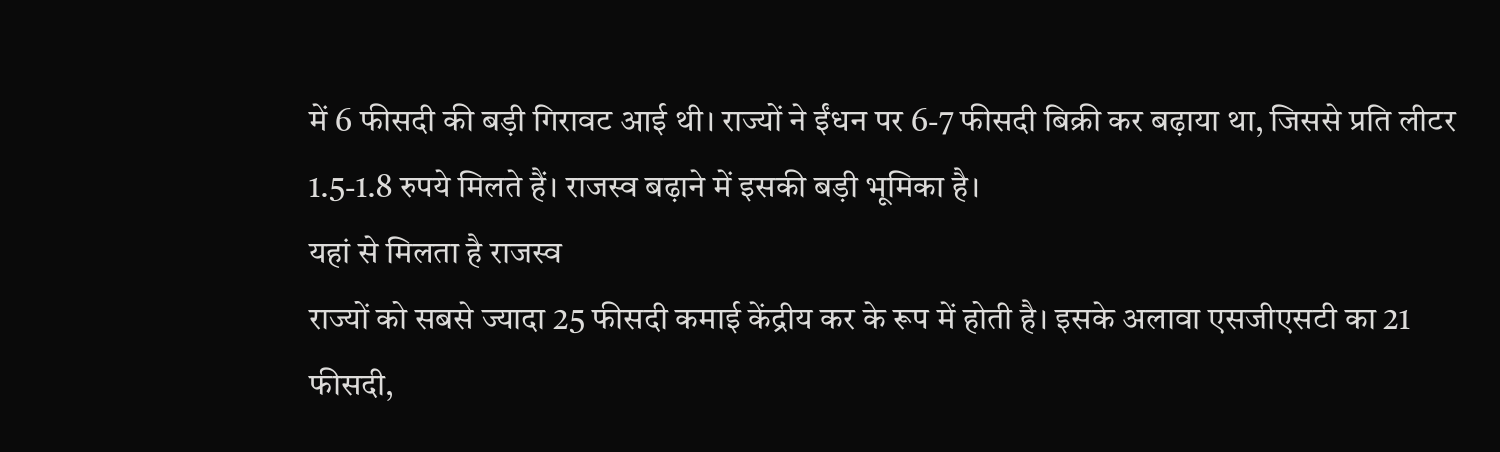में 6 फीसदी की बड़ी गिरावट आई थी। राज्यों ने ईंधन पर 6-7 फीसदी बिक्री कर बढ़ाया था, जिससे प्रति लीटर 1.5-1.8 रुपये मिलते हैं। राजस्व बढ़ाने में इसकी बड़ी भूमिका है।
यहां से मिलता है राजस्व
राज्यों को सबसे ज्यादा 25 फीसदी कमाई केंद्रीय कर के रूप में होती है। इसके अलावा एसजीएसटी का 21 फीसदी,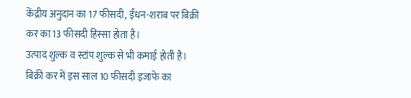केंद्रीय अनुदान का 17 फीसदी, ईंधन-शराब पर बिक्री कर का 13 फीसदी हिस्सा होता है।
उत्पाद शुल्क व स्टांप शुल्क से भी कमाई होती है। बिक्री कर में इस साल 10 फीसदी इजाफे का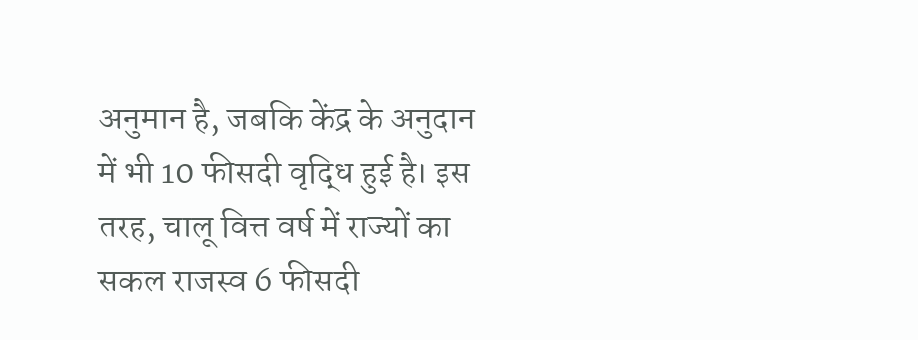अनुमान है, जबकि केंद्र के अनुदान में भी 10 फीसदी वृद्धि हुई है। इस तरह, चालू वित्त वर्ष में राज्यों का सकल राजस्व 6 फीसदी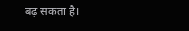बढ़ सकता है।